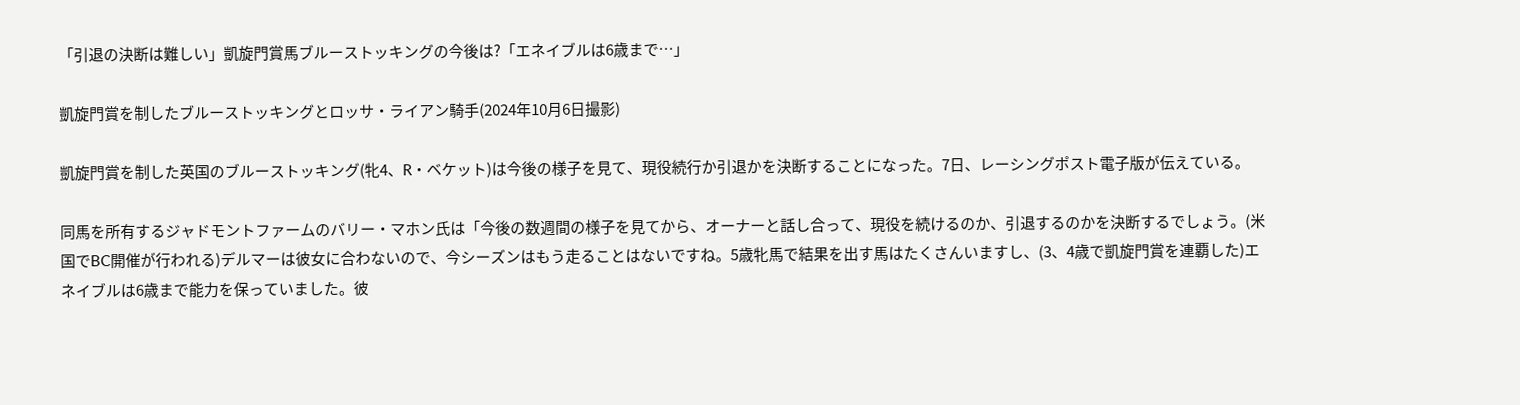「引退の決断は難しい」凱旋門賞馬ブルーストッキングの今後は?「エネイブルは6歳まで…」

凱旋門賞を制したブルーストッキングとロッサ・ライアン騎手(2024年10月6日撮影)

凱旋門賞を制した英国のブルーストッキング(牝4、R・ベケット)は今後の様子を見て、現役続行か引退かを決断することになった。7日、レーシングポスト電子版が伝えている。

同馬を所有するジャドモントファームのバリー・マホン氏は「今後の数週間の様子を見てから、オーナーと話し合って、現役を続けるのか、引退するのかを決断するでしょう。(米国でBC開催が行われる)デルマーは彼女に合わないので、今シーズンはもう走ることはないですね。5歳牝馬で結果を出す馬はたくさんいますし、(3、4歳で凱旋門賞を連覇した)エネイブルは6歳まで能力を保っていました。彼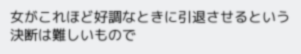女がこれほど好調なときに引退させるという決断は難しいもので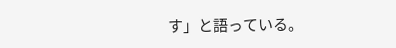す」と語っている。